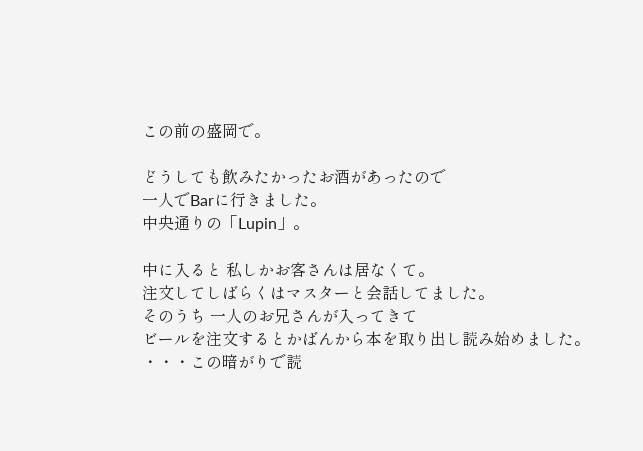この前の盛岡で。

どうしても飲みたかったお酒があったので
一人でBarに行きました。
中央通りの「Lupin」。

中に入ると 私しかお客さんは居なくて。
注文してしばらくはマスターと会話してました。
そのうち 一人のお兄さんが入ってきて
ビールを注文するとかばんから本を取り出し読み始めました。
・・・この暗がりで読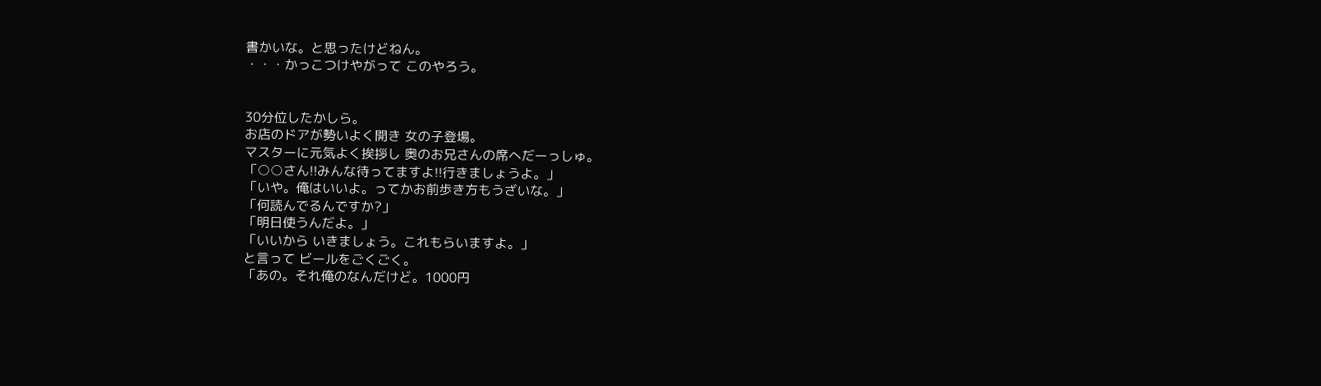書かいな。と思ったけどねん。
・・・かっこつけやがって このやろう。


30分位したかしら。
お店のドアが勢いよく開き 女の子登場。
マスターに元気よく挨拶し 奥のお兄さんの席へだーっしゅ。
「○○さん!!みんな待ってますよ!!行きましょうよ。」
「いや。俺はいいよ。ってかお前歩き方もうざいな。」
「何読んでるんですか?」
「明日使うんだよ。」
「いいから いきましょう。これもらいますよ。」
と言って ビールをごくごく。
「あの。それ俺のなんだけど。1000円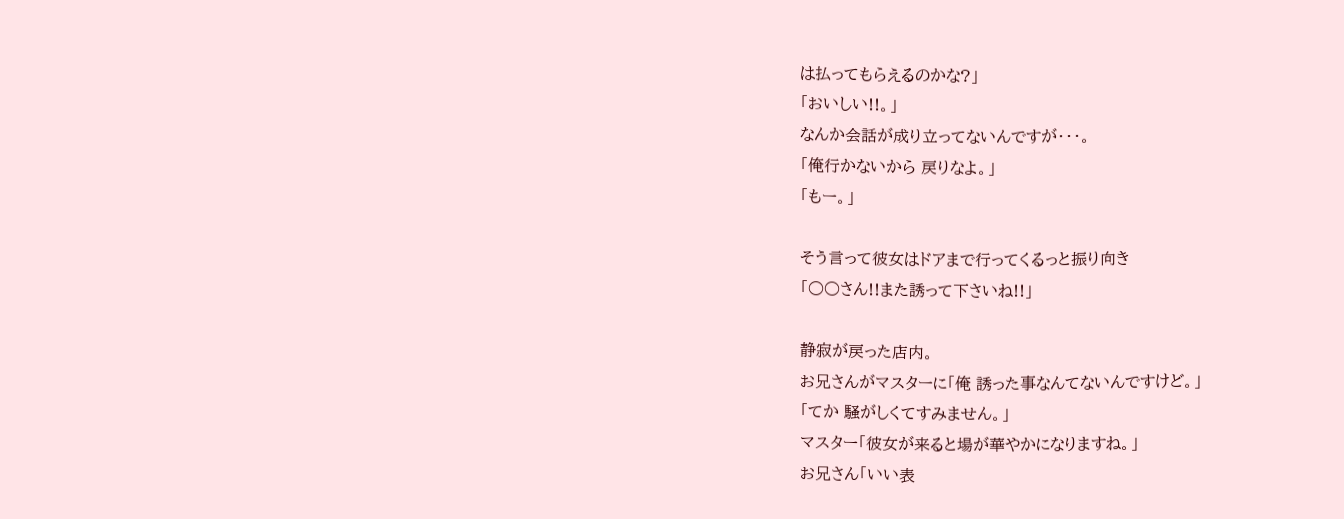は払ってもらえるのかな?」
「おいしい!!。」
なんか会話が成り立ってないんですが・・・。
「俺行かないから 戻りなよ。」
「もー。」

そう言って彼女はドアまで行ってくるっと振り向き
「○○さん!!また誘って下さいね!!」

静寂が戻った店内。
お兄さんがマスターに「俺 誘った事なんてないんですけど。」
「てか 騒がしくてすみません。」
マスター「彼女が来ると場が華やかになりますね。」
お兄さん「いい表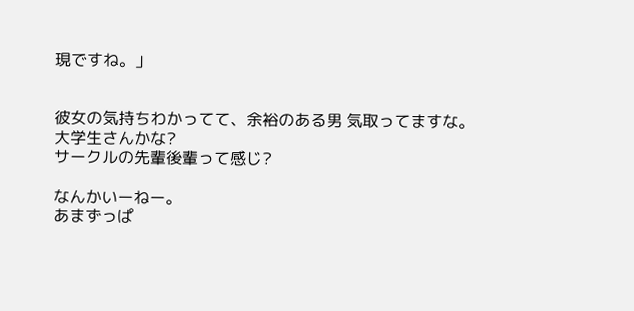現ですね。」


彼女の気持ちわかってて、余裕のある男 気取ってますな。
大学生さんかな?
サークルの先輩後輩って感じ?

なんかいーねー。
あまずっぱ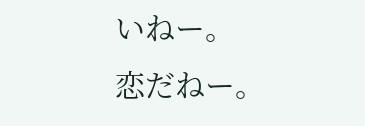いねー。
恋だねー。